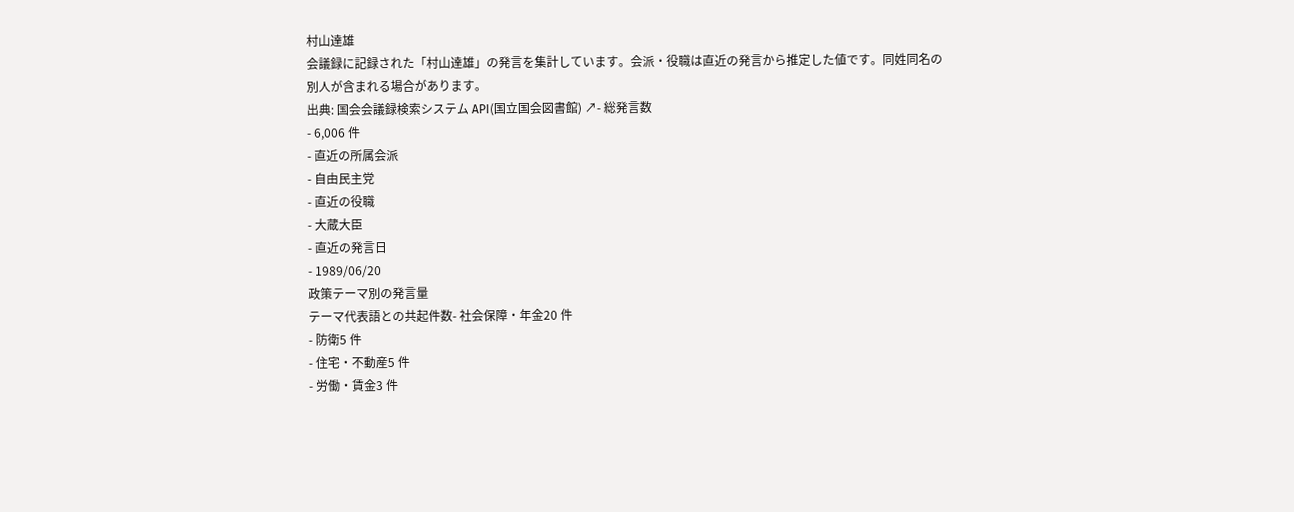村山達雄
会議録に記録された「村山達雄」の発言を集計しています。会派・役職は直近の発言から推定した値です。同姓同名の別人が含まれる場合があります。
出典: 国会会議録検索システム API(国立国会図書館) ↗- 総発言数
- 6,006 件
- 直近の所属会派
- 自由民主党
- 直近の役職
- 大蔵大臣
- 直近の発言日
- 1989/06/20
政策テーマ別の発言量
テーマ代表語との共起件数- 社会保障・年金20 件
- 防衛5 件
- 住宅・不動産5 件
- 労働・賃金3 件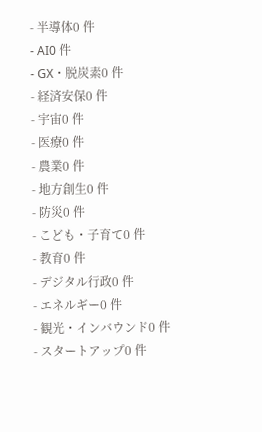- 半導体0 件
- AI0 件
- GX・脱炭素0 件
- 経済安保0 件
- 宇宙0 件
- 医療0 件
- 農業0 件
- 地方創生0 件
- 防災0 件
- こども・子育て0 件
- 教育0 件
- デジタル行政0 件
- エネルギー0 件
- 観光・インバウンド0 件
- スタートアップ0 件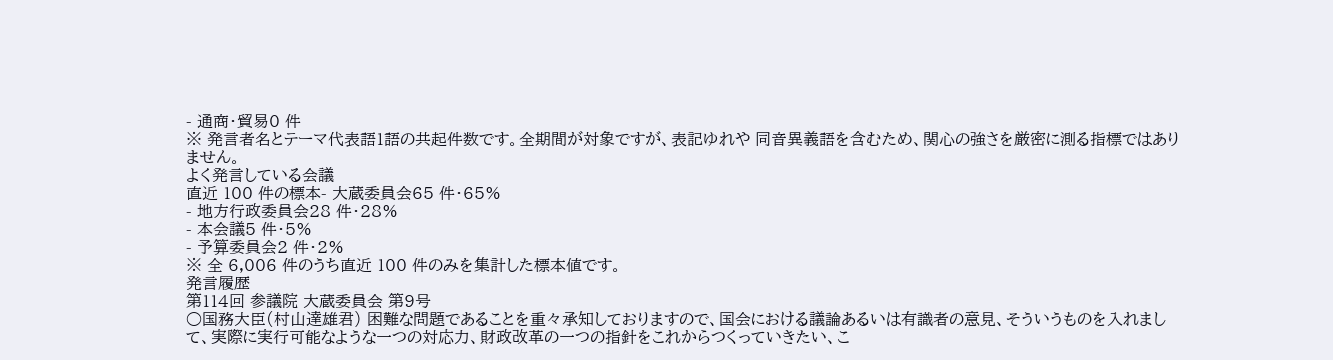- 通商・貿易0 件
※ 発言者名とテーマ代表語1語の共起件数です。全期間が対象ですが、表記ゆれや 同音異義語を含むため、関心の強さを厳密に測る指標ではありません。
よく発言している会議
直近 100 件の標本- 大蔵委員会65 件・65%
- 地方行政委員会28 件・28%
- 本会議5 件・5%
- 予算委員会2 件・2%
※ 全 6,006 件のうち直近 100 件のみを集計した標本値です。
発言履歴
第114回 参議院 大蔵委員会 第9号
○国務大臣(村山達雄君) 困難な問題であることを重々承知しておりますので、国会における議論あるいは有識者の意見、そういうものを入れまして、実際に実行可能なような一つの対応力、財政改革の一つの指針をこれからつくっていきたい、こ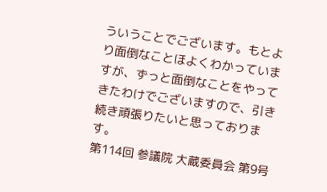ういうことでございます。もとより面倒なことほよくわかっていますが、ずっと面倒なことをやってきたわけでございますので、引き続き頑張りたいと思っております。
第114回 参議院 大蔵委員会 第9号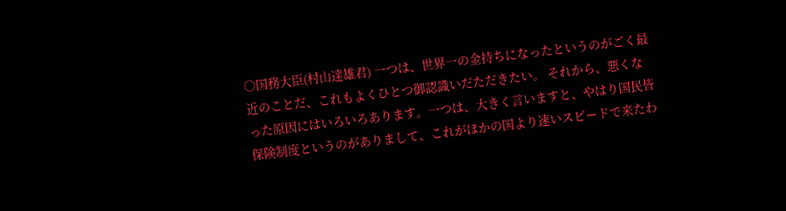○国務大臣(村山達雄君) 一つは、世界一の金持ちになったというのがごく最近のことだ、これもよくひとつ御認識いだただきたい。 それから、悪くなった原因にはいろいろあります。一つは、大きく言いますと、やはり国民皆保険制度というのがありまして、これがほかの国より速いスピードで来たわ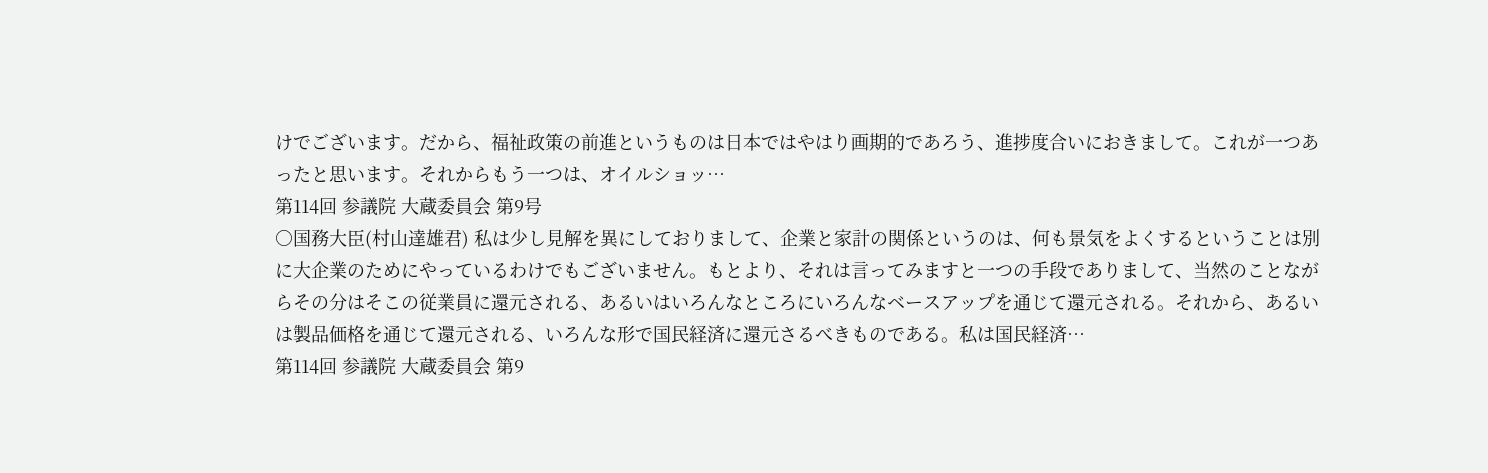けでございます。だから、福祉政策の前進というものは日本ではやはり画期的であろう、進捗度合いにおきまして。これが一つあったと思います。それからもう一つは、オイルショッ…
第114回 参議院 大蔵委員会 第9号
○国務大臣(村山達雄君) 私は少し見解を異にしておりまして、企業と家計の関係というのは、何も景気をよくするということは別に大企業のためにやっているわけでもございません。もとより、それは言ってみますと一つの手段でありまして、当然のことながらその分はそこの従業員に還元される、あるいはいろんなところにいろんなベースアップを通じて還元される。それから、あるいは製品価格を通じて還元される、いろんな形で国民経済に還元さるべきものである。私は国民経済…
第114回 参議院 大蔵委員会 第9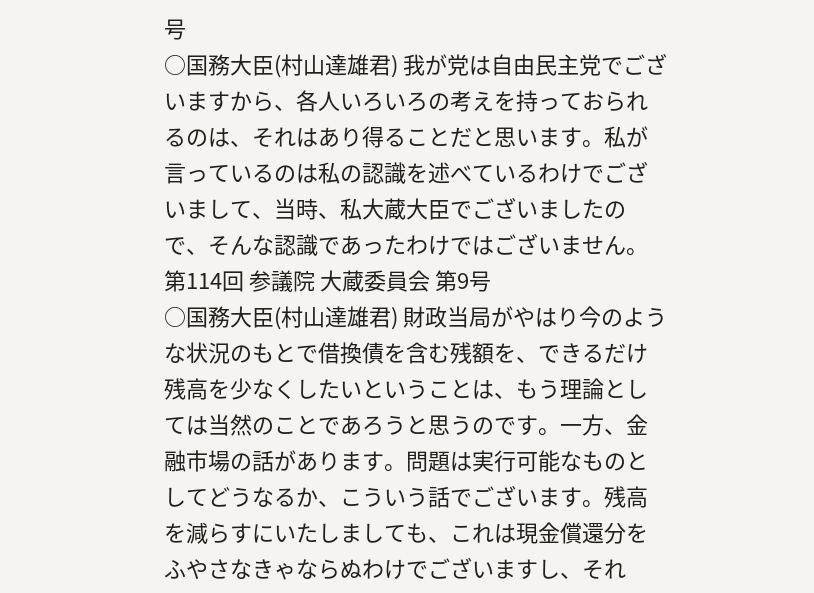号
○国務大臣(村山達雄君) 我が党は自由民主党でございますから、各人いろいろの考えを持っておられるのは、それはあり得ることだと思います。私が言っているのは私の認識を述べているわけでございまして、当時、私大蔵大臣でございましたので、そんな認識であったわけではございません。
第114回 参議院 大蔵委員会 第9号
○国務大臣(村山達雄君) 財政当局がやはり今のような状況のもとで借換債を含む残額を、できるだけ残高を少なくしたいということは、もう理論としては当然のことであろうと思うのです。一方、金融市場の話があります。問題は実行可能なものとしてどうなるか、こういう話でございます。残高を減らすにいたしましても、これは現金償還分をふやさなきゃならぬわけでございますし、それ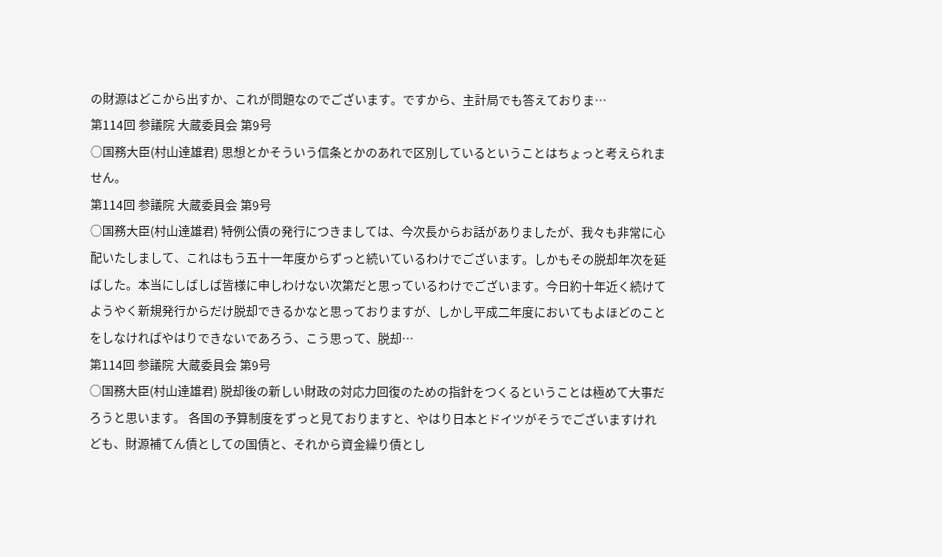の財源はどこから出すか、これが問題なのでございます。ですから、主計局でも答えておりま…
第114回 参議院 大蔵委員会 第9号
○国務大臣(村山達雄君) 思想とかそういう信条とかのあれで区別しているということはちょっと考えられません。
第114回 参議院 大蔵委員会 第9号
○国務大臣(村山達雄君) 特例公債の発行につきましては、今次長からお話がありましたが、我々も非常に心配いたしまして、これはもう五十一年度からずっと続いているわけでございます。しかもその脱却年次を延ばした。本当にしばしば皆様に申しわけない次第だと思っているわけでございます。今日約十年近く続けてようやく新規発行からだけ脱却できるかなと思っておりますが、しかし平成二年度においてもよほどのことをしなければやはりできないであろう、こう思って、脱却…
第114回 参議院 大蔵委員会 第9号
○国務大臣(村山達雄君) 脱却後の新しい財政の対応力回復のための指針をつくるということは極めて大事だろうと思います。 各国の予算制度をずっと見ておりますと、やはり日本とドイツがそうでございますけれども、財源補てん債としての国債と、それから資金繰り債とし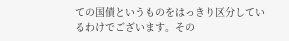ての国債というものをはっきり区分しているわけでございます。その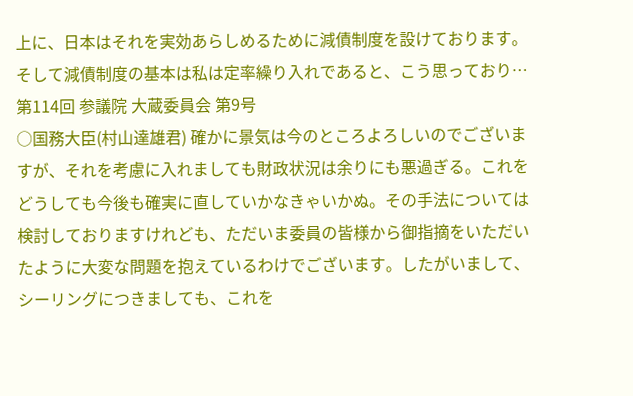上に、日本はそれを実効あらしめるために減債制度を設けております。そして減債制度の基本は私は定率繰り入れであると、こう思っており…
第114回 参議院 大蔵委員会 第9号
○国務大臣(村山達雄君) 確かに景気は今のところよろしいのでございますが、それを考慮に入れましても財政状況は余りにも悪過ぎる。これをどうしても今後も確実に直していかなきゃいかぬ。その手法については検討しておりますけれども、ただいま委員の皆様から御指摘をいただいたように大変な問題を抱えているわけでございます。したがいまして、シーリングにつきましても、これを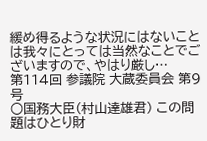緩め得るような状況にはないことは我々にとっては当然なことでございますので、やはり厳し…
第114回 参議院 大蔵委員会 第9号
○国務大臣(村山達雄君) この問題はひとり財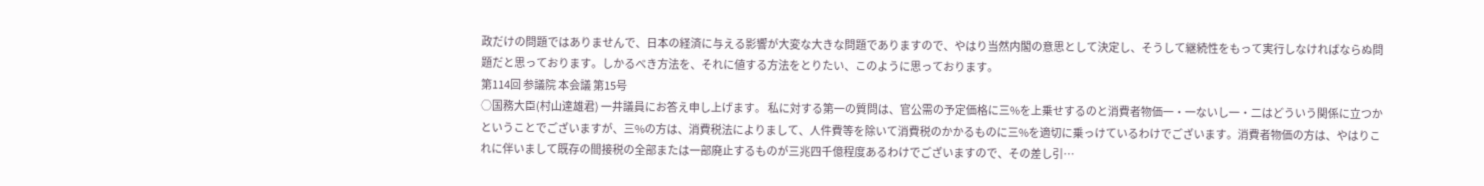政だけの問題ではありませんで、日本の経済に与える影響が大変な大きな問題でありますので、やはり当然内閣の意思として決定し、そうして継続性をもって実行しなければならぬ問題だと思っております。しかるべき方法を、それに値する方法をとりたい、このように思っております。
第114回 参議院 本会議 第15号
○国務大臣(村山達雄君) 一井議員にお答え申し上げます。 私に対する第一の質問は、官公需の予定価格に三%を上乗せするのと消費者物価一・一ないし一・二はどういう関係に立つかということでございますが、三%の方は、消費税法によりまして、人件費等を除いて消費税のかかるものに三%を適切に乗っけているわけでございます。消費者物価の方は、やはりこれに伴いまして既存の間接税の全部または一部廃止するものが三兆四千億程度あるわけでございますので、その差し引…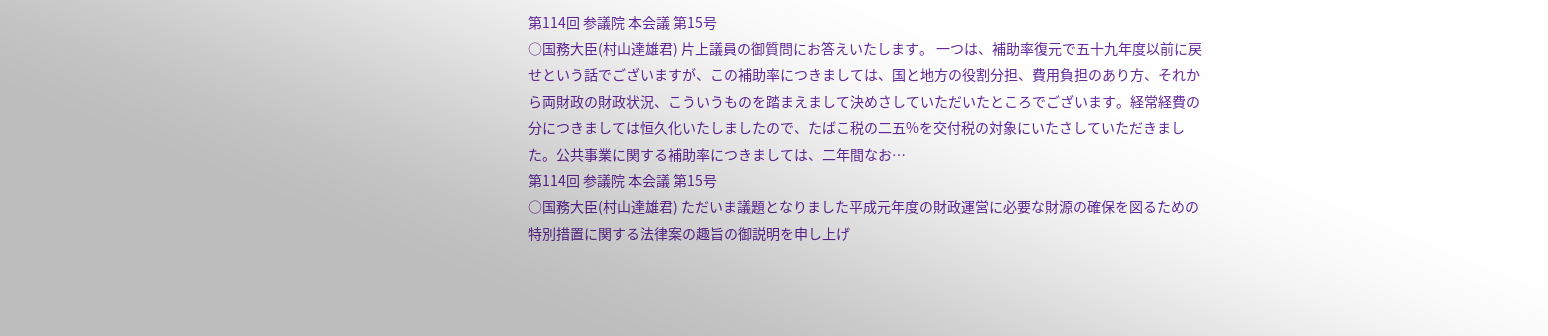第114回 参議院 本会議 第15号
○国務大臣(村山達雄君) 片上議員の御質問にお答えいたします。 一つは、補助率復元で五十九年度以前に戻せという話でございますが、この補助率につきましては、国と地方の役割分担、費用負担のあり方、それから両財政の財政状況、こういうものを踏まえまして決めさしていただいたところでございます。経常経費の分につきましては恒久化いたしましたので、たばこ税の二五%を交付税の対象にいたさしていただきました。公共事業に関する補助率につきましては、二年間なお…
第114回 参議院 本会議 第15号
○国務大臣(村山達雄君) ただいま議題となりました平成元年度の財政運営に必要な財源の確保を図るための特別措置に関する法律案の趣旨の御説明を申し上げ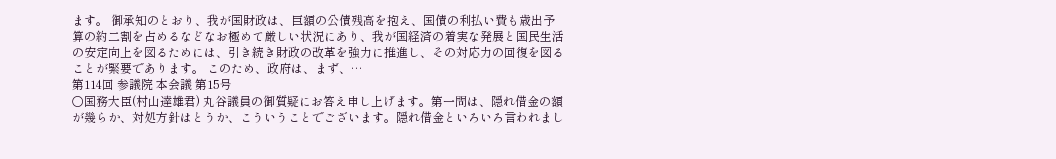ます。 御承知のとおり、我が国財政は、巨額の公債残高を抱え、国債の利払い費も歳出予算の約二割を占めるなどなお極めて厳しい状況にあり、我が国経済の着実な発展と国民生活の安定向上を図るためには、引き続き財政の改革を強力に推進し、その対応力の回復を図ることが緊要であります。 このため、政府は、まず、…
第114回 参議院 本会議 第15号
○国務大臣(村山達雄君) 丸谷議員の御質疑にお答え申し上げます。第一問は、隠れ借金の額が幾らか、対処方針はとうか、こういうことでございます。隠れ借金といろいろ言われまし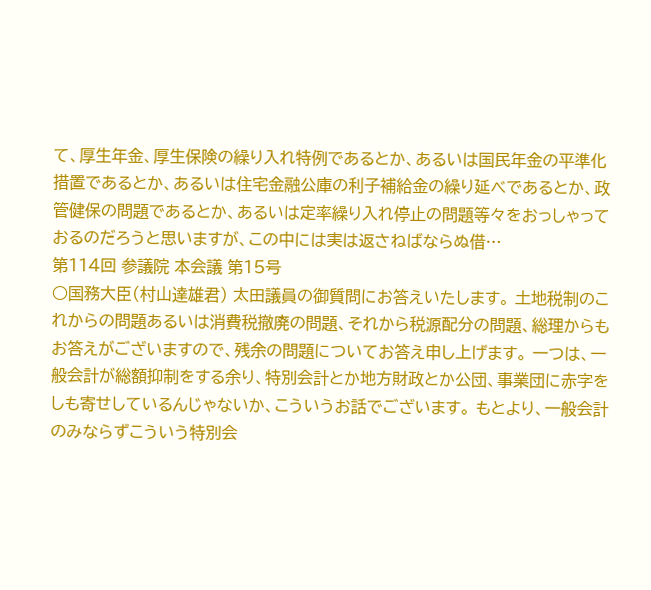て、厚生年金、厚生保険の繰り入れ特例であるとか、あるいは国民年金の平準化措置であるとか、あるいは住宅金融公庫の利子補給金の繰り延べであるとか、政管健保の問題であるとか、あるいは定率繰り入れ停止の問題等々をおっしゃっておるのだろうと思いますが、この中には実は返さねばならぬ借…
第114回 参議院 本会議 第15号
○国務大臣(村山達雄君) 太田議員の御質問にお答えいたします。 土地税制のこれからの問題あるいは消費税撤廃の問題、それから税源配分の問題、総理からもお答えがございますので、残余の問題についてお答え申し上げます。 一つは、一般会計が総額抑制をする余り、特別会計とか地方財政とか公団、事業団に赤字をしも寄せしているんじゃないか、こういうお話でございます。 もとより、一般会計のみならずこういう特別会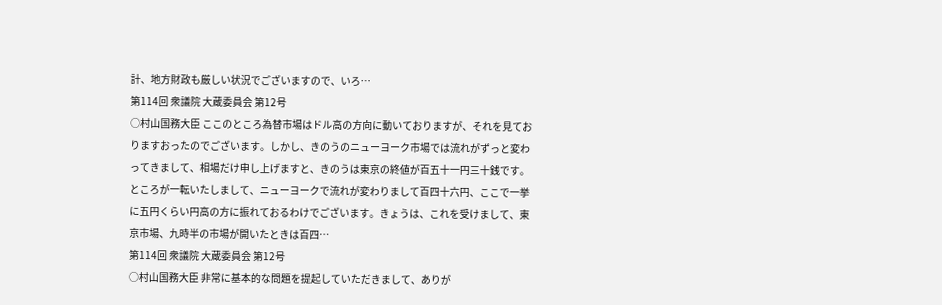計、地方財政も厳しい状況でございますので、いろ…
第114回 衆議院 大蔵委員会 第12号
○村山国務大臣 ここのところ為替市場はドル高の方向に動いておりますが、それを見ておりますおったのでございます。しかし、きのうのニューヨーク市場では流れがずっと変わってきまして、相場だけ申し上げますと、きのうは東京の終値が百五十一円三十銭です。ところが一転いたしまして、ニューヨークで流れが変わりまして百四十六円、ここで一挙に五円くらい円高の方に振れておるわけでございます。きょうは、これを受けまして、東京市場、九時半の市場が開いたときは百四…
第114回 衆議院 大蔵委員会 第12号
○村山国務大臣 非常に基本的な問題を提起していただきまして、ありが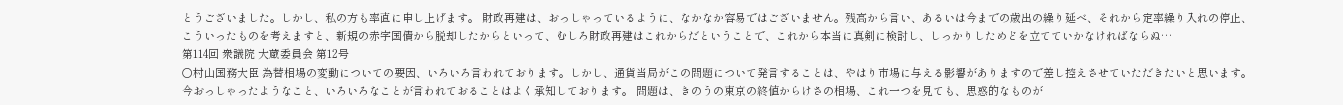とうございました。しかし、私の方も率直に申し上げます。 財政再建は、おっしゃっているように、なかなか容易ではございません。残高から言い、あるいは今までの歳出の繰り延べ、それから定率繰り入れの停止、こういったものを考えますと、新規の赤字国債から脱却したからといって、むしろ財政再建はこれからだということで、これから本当に真剣に検討し、しっかりしためどを立てていかなければならぬ…
第114回 衆議院 大蔵委員会 第12号
○村山国務大臣 為替相場の変動についての要因、いろいろ言われております。しかし、通貨当局がこの問題について発言することは、やはり市場に与える影響がありますので差し控えさせていただきたいと思います。今おっしゃったようなこと、いろいろなことが言われておることはよく承知しております。 問題は、きのうの東京の終値からけさの相場、これ一つを見ても、思惑的なものが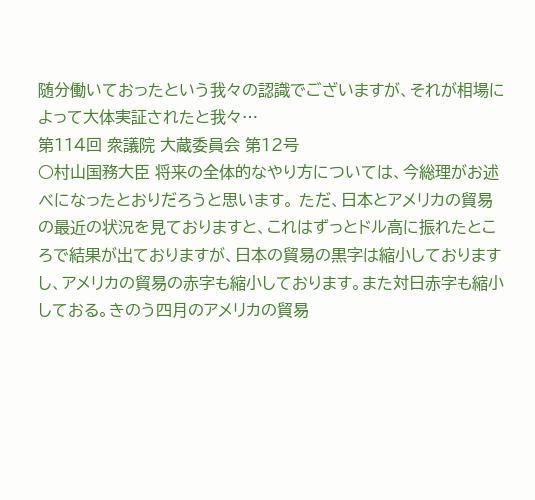随分働いておったという我々の認識でございますが、それが相場によって大体実証されたと我々…
第114回 衆議院 大蔵委員会 第12号
○村山国務大臣 将来の全体的なやり方については、今総理がお述べになったとおりだろうと思います。 ただ、日本とアメリカの貿易の最近の状況を見ておりますと、これはずっとドル高に振れたところで結果が出ておりますが、日本の貿易の黒字は縮小しておりますし、アメリカの貿易の赤字も縮小しております。また対日赤字も縮小しておる。きのう四月のアメリカの貿易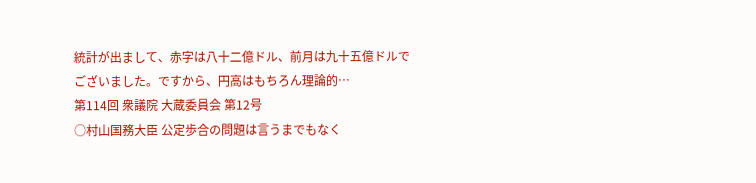統計が出まして、赤字は八十二億ドル、前月は九十五億ドルでございました。ですから、円高はもちろん理論的…
第114回 衆議院 大蔵委員会 第12号
○村山国務大臣 公定歩合の問題は言うまでもなく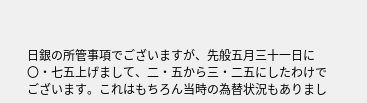日銀の所管事項でございますが、先般五月三十一日に〇・七五上げまして、二・五から三・二五にしたわけでございます。これはもちろん当時の為替状況もありまし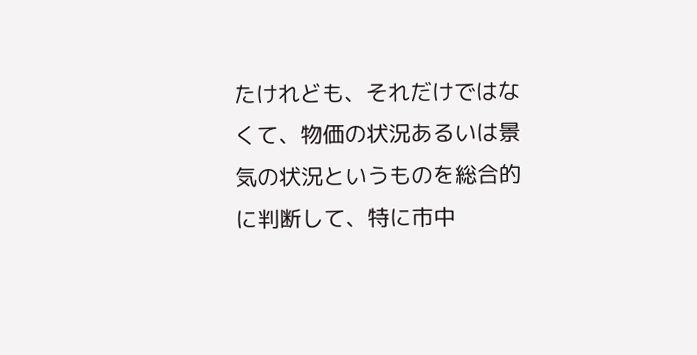たけれども、それだけではなくて、物価の状況あるいは景気の状況というものを総合的に判断して、特に市中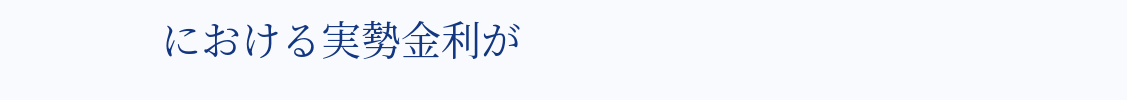における実勢金利が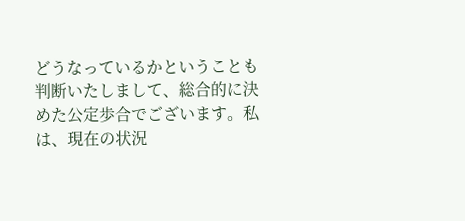どうなっているかということも判断いたしまして、総合的に決めた公定歩合でございます。私は、現在の状況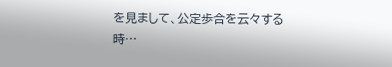を見まして、公定歩合を云々する時…